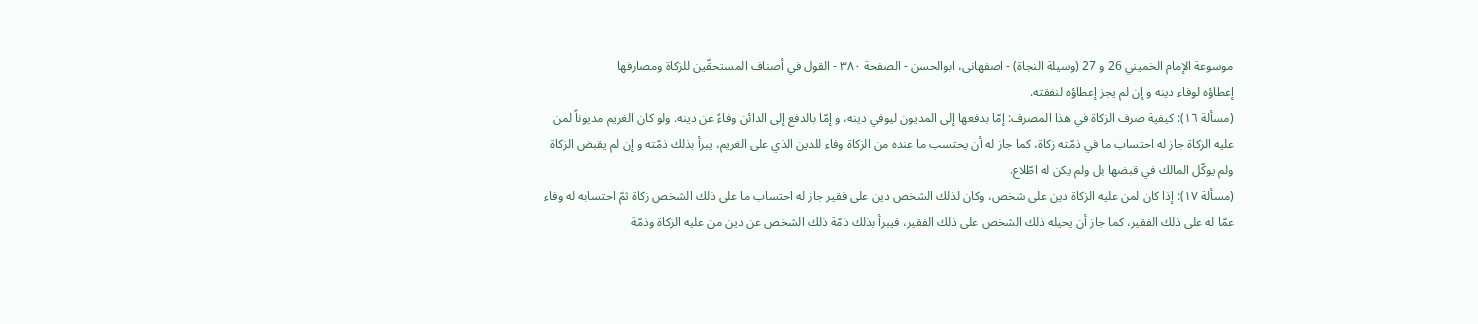موسوعة الإمام الخميني 26 و 27 (وسيلة النجاة) - اصفهانى، ابوالحسن - الصفحة ٣٨٠ - القول في أصناف المستحقّين للزكاة ومصارفها
إعطاؤه لوفاء دينه و إن لم يجز إعطاؤه لنفقته.
(مسألة ١٦): كيفية صرف الزكاة في هذا المصرف: إمّا بدفعها إلى المديون ليوفي دينه، و إمّا بالدفع إلى الدائن وفاءً عن دينه. ولو كان الغريم مديوناً لمن عليه الزكاة جاز له احتساب ما في ذمّته زكاة، كما جاز له أن يحتسب ما عنده من الزكاة وفاء للدين الذي على الغريم، يبرأ بذلك ذمّته و إن لم يقبض الزكاة ولم يوكّل المالك في قبضها بل ولم يكن له اطّلاع.
(مسألة ١٧): إذا كان لمن عليه الزكاة دين على شخص، وكان لذلك الشخص دين على فقير جاز له احتساب ما على ذلك الشخص زكاة ثمّ احتسابه له وفاء عمّا له على ذلك الفقير، كما جاز أن يحيله ذلك الشخص على ذلك الفقير، فيبرأ بذلك ذمّة ذلك الشخص عن دين من عليه الزكاة وذمّة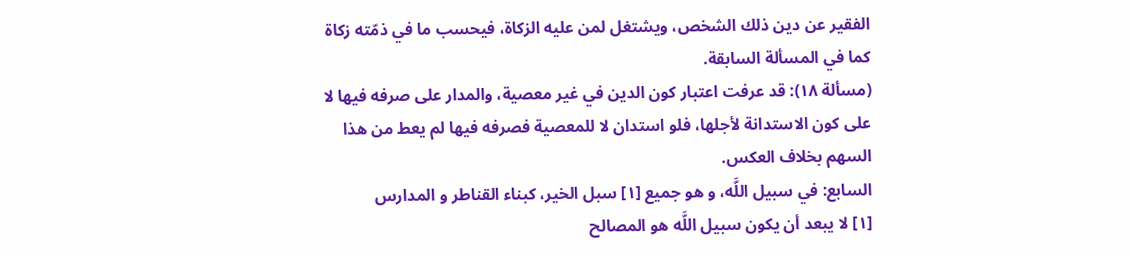الفقير عن دين ذلك الشخص، ويشتغل لمن عليه الزكاة، فيحسب ما في ذمّته زكاة كما في المسألة السابقة.
(مسألة ١٨): قد عرفت اعتبار كون الدين في غير معصية، والمدار على صرفه فيها لا على كون الاستدانة لأجلها، فلو استدان لا للمعصية فصرفه فيها لم يعط من هذا السهم بخلاف العكس.
السابع: في سبيل اللَّه، و هو جميع [١] سبل الخير، كبناء القناطر و المدارس
[١] لا يبعد أن يكون سبيل اللَّه هو المصالح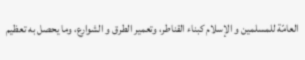العامّة للمسلمين و الإسلام كبناء القناطر، وتعمير الطرق و الشوارع، وما يحصل به تعظيم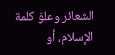الشعائر وعلوّ كلمة الإسلام، أو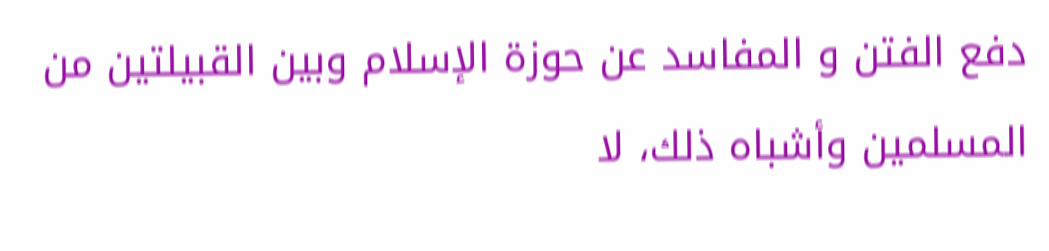دفع الفتن و المفاسد عن حوزة الإسلام وبين القبيلتين من المسلمين وأشباه ذلك، لا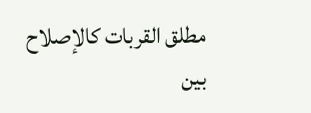مطلق القربات كالإصلاح بين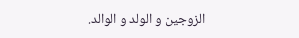الزوجين و الولد و الوالد.